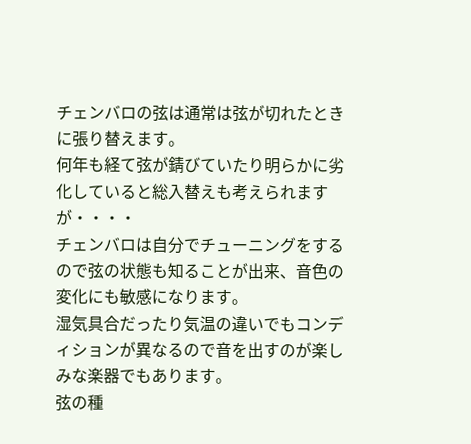チェンバロの弦は通常は弦が切れたときに張り替えます。
何年も経て弦が錆びていたり明らかに劣化していると総入替えも考えられますが・・・・
チェンバロは自分でチューニングをするので弦の状態も知ることが出来、音色の変化にも敏感になります。
湿気具合だったり気温の違いでもコンディションが異なるので音を出すのが楽しみな楽器でもあります。
弦の種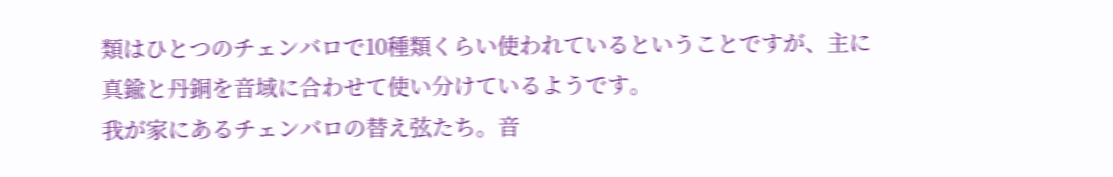類はひとつのチェンバロで10種類くらい使われているということですが、主に真鍮と丹銅を音域に合わせて使い分けているようです。
我が家にあるチェンバロの替え弦たち。音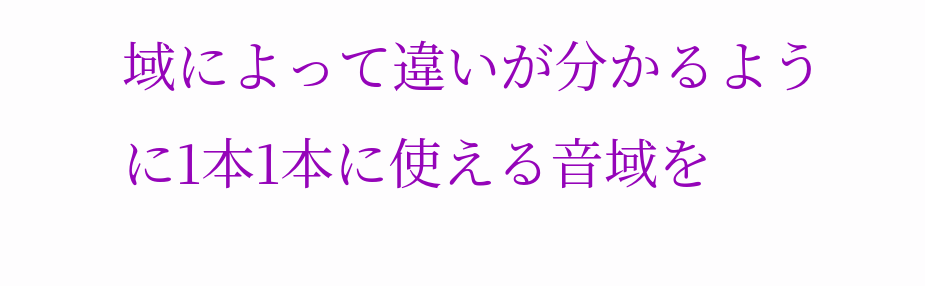域によって違いが分かるように1本1本に使える音域を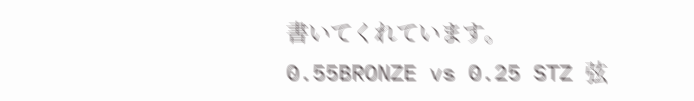書いてくれています。
0.55BRONZE vs 0.25 STZ 弦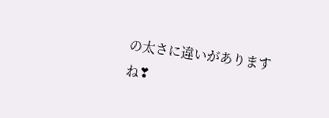の太さに違いがありますね❣